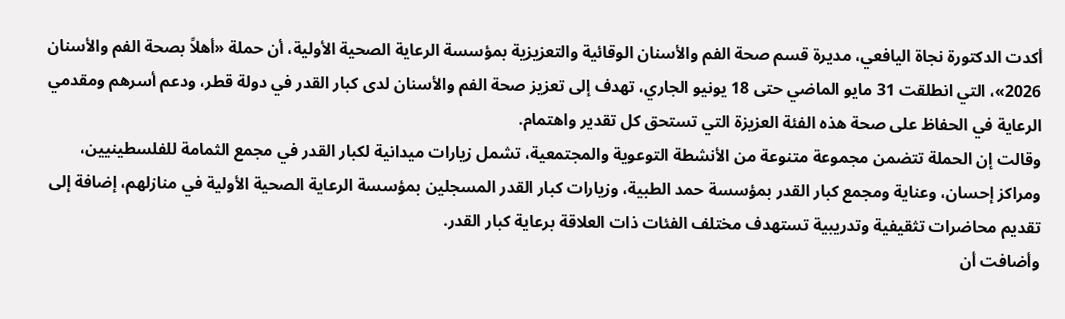أكدت الدكتورة نجاة اليافعي، مديرة قسم صحة الفم والأسنان الوقائية والتعزيزية بمؤسسة الرعاية الصحية الأولية، أن حملة «أهلاً بصحة الفم والأسنان 2026»، التي انطلقت 31 مايو الماضي حتى 18 يونيو الجاري، تهدف إلى تعزيز صحة الفم والأسنان لدى كبار القدر في دولة قطر، ودعم أسرهم ومقدمي الرعاية في الحفاظ على صحة هذه الفئة العزيزة التي تستحق كل تقدير واهتمام.
وقالت إن الحملة تتضمن مجموعة متنوعة من الأنشطة التوعوية والمجتمعية، تشمل زيارات ميدانية لكبار القدر في مجمع الثمامة للفلسطينيين، ومراكز إحسان، وعناية ومجمع كبار القدر بمؤسسة حمد الطبية، وزيارات كبار القدر المسجلين بمؤسسة الرعاية الصحية الأولية في منازلهم، إضافة إلى تقديم محاضرات تثقيفية وتدريبية تستهدف مختلف الفئات ذات العلاقة برعاية كبار القدر.
وأضافت أن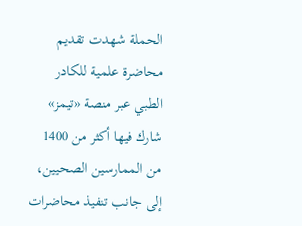الحملة شهدت تقديم محاضرة علمية للكادر الطبي عبر منصة «تيمز» شارك فيها أكثر من 1400 من الممارسين الصحيين، إلى جانب تنفيذ محاضرات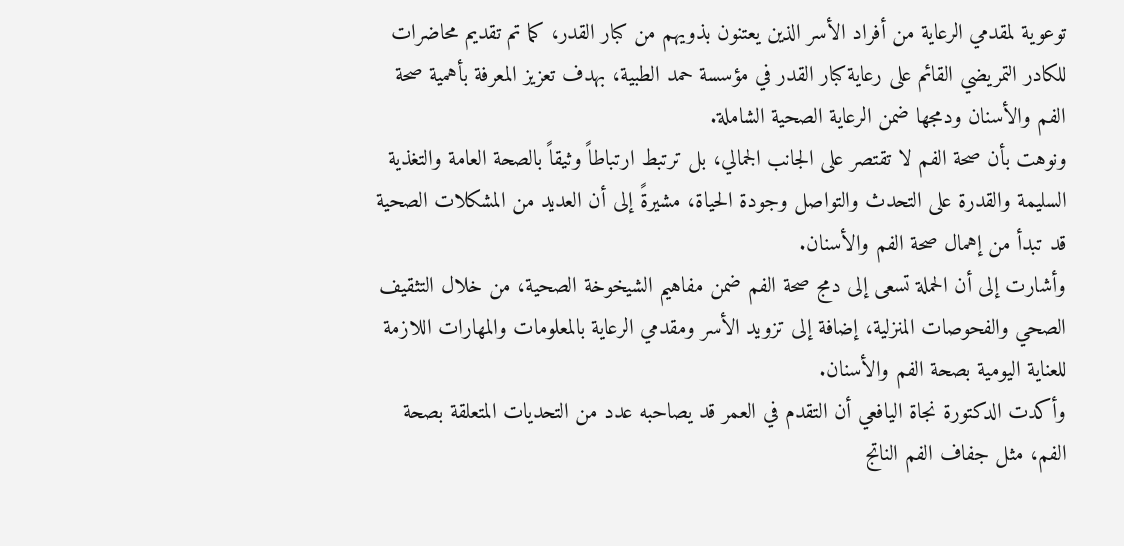توعوية لمقدمي الرعاية من أفراد الأسر الذين يعتنون بذويهم من كبار القدر، كما تم تقديم محاضرات للكادر التمريضي القائم على رعاية كبار القدر في مؤسسة حمد الطبية، بهدف تعزيز المعرفة بأهمية صحة الفم والأسنان ودمجها ضمن الرعاية الصحية الشاملة.
ونوهت بأن صحة الفم لا تقتصر على الجانب الجمالي، بل ترتبط ارتباطاً وثيقاً بالصحة العامة والتغذية السليمة والقدرة على التحدث والتواصل وجودة الحياة، مشيرةً إلى أن العديد من المشكلات الصحية قد تبدأ من إهمال صحة الفم والأسنان.
وأشارت إلى أن الحملة تسعى إلى دمج صحة الفم ضمن مفاهيم الشيخوخة الصحية، من خلال التثقيف الصحي والفحوصات المنزلية، إضافة إلى تزويد الأسر ومقدمي الرعاية بالمعلومات والمهارات اللازمة للعناية اليومية بصحة الفم والأسنان.
وأكدت الدكتورة نجاة اليافعي أن التقدم في العمر قد يصاحبه عدد من التحديات المتعلقة بصحة الفم، مثل جفاف الفم الناتج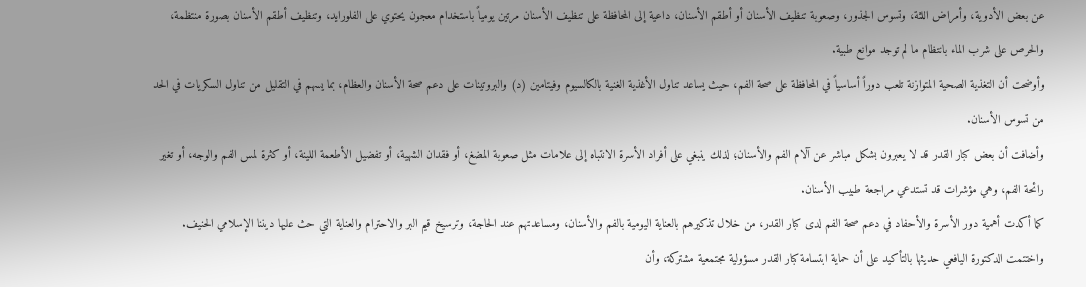عن بعض الأدوية، وأمراض اللثة، وتسوس الجذور، وصعوبة تنظيف الأسنان أو أطقم الأسنان، داعية إلى المحافظة على تنظيف الأسنان مرتين يومياً باستخدام معجون يحتوي على الفلورايد، وتنظيف أطقم الأسنان بصورة منتظمة، والحرص على شرب الماء بانتظام ما لم توجد موانع طبية.
وأوضحت أن التغذية الصحية المتوازنة تلعب دوراً أساسياً في المحافظة على صحة الفم، حيث يساعد تناول الأغذية الغنية بالكالسيوم وفيتامين (د) والبروتينات على دعم صحة الأسنان والعظام، بما يسهم في التقليل من تناول السكريات في الحد من تسوس الأسنان.
وأضافت أن بعض كبار القدر قد لا يعبرون بشكل مباشر عن آلام الفم والأسنان؛ لذلك ينبغي على أفراد الأسرة الانتباه إلى علامات مثل صعوبة المضغ، أو فقدان الشهية، أو تفضيل الأطعمة اللينة، أو كثرة لمس الفم والوجه، أو تغير رائحة الفم، وهي مؤشرات قد تستدعي مراجعة طبيب الأسنان.
كما أكدت أهمية دور الأسرة والأحفاد في دعم صحة الفم لدى كبار القدر، من خلال تذكيرهم بالعناية اليومية بالفم والأسنان، ومساعدتهم عند الحاجة، وترسيخ قيم البر والاحترام والعناية التي حث عليها ديننا الإسلامي الحنيف. واختتمت الدكتورة اليافعي حديثها بالتأكيد على أن حماية ابتسامة كبار القدر مسؤولية مجتمعية مشتركة، وأن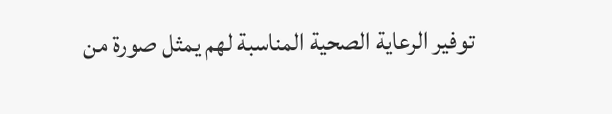توفير الرعاية الصحية المناسبة لهم يمثل صورة من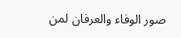صور الوفاء والعرفان لمن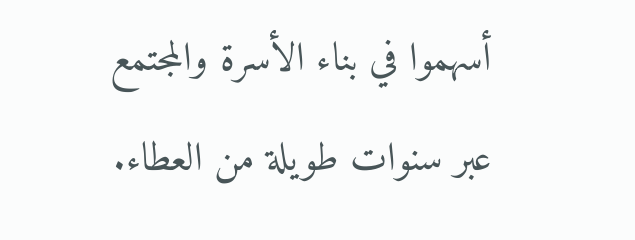أسهموا في بناء الأسرة والمجتمع عبر سنوات طويلة من العطاء.